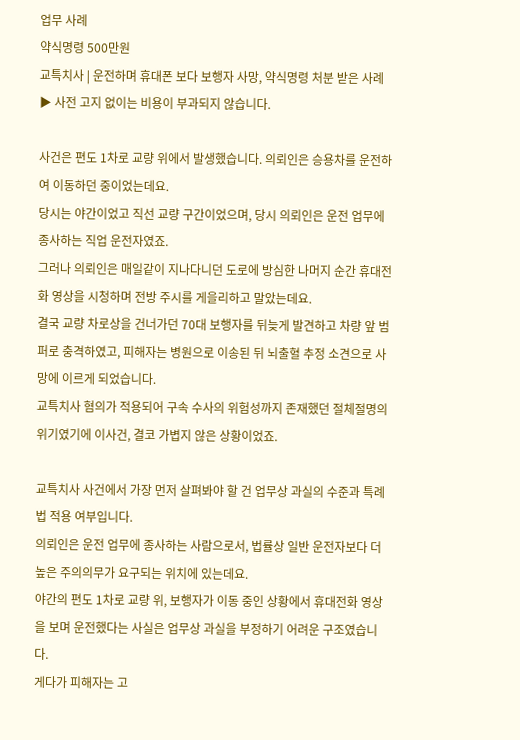업무 사례
약식명령 500만원
교특치사 | 운전하며 휴대폰 보다 보행자 사망, 약식명령 처분 받은 사례
▶ 사전 고지 없이는 비용이 부과되지 않습니다.

사건은 편도 1차로 교량 위에서 발생했습니다. 의뢰인은 승용차를 운전하여 이동하던 중이었는데요.
당시는 야간이었고 직선 교량 구간이었으며, 당시 의뢰인은 운전 업무에 종사하는 직업 운전자였죠.
그러나 의뢰인은 매일같이 지나다니던 도로에 방심한 나머지 순간 휴대전화 영상을 시청하며 전방 주시를 게을리하고 말았는데요.
결국 교량 차로상을 건너가던 70대 보행자를 뒤늦게 발견하고 차량 앞 범퍼로 충격하였고, 피해자는 병원으로 이송된 뒤 뇌출혈 추정 소견으로 사망에 이르게 되었습니다.
교특치사 혐의가 적용되어 구속 수사의 위험성까지 존재했던 절체절명의 위기였기에 이사건, 결코 가볍지 않은 상황이었죠.

교특치사 사건에서 가장 먼저 살펴봐야 할 건 업무상 과실의 수준과 특례법 적용 여부입니다.
의뢰인은 운전 업무에 종사하는 사람으로서, 법률상 일반 운전자보다 더 높은 주의의무가 요구되는 위치에 있는데요.
야간의 편도 1차로 교량 위, 보행자가 이동 중인 상황에서 휴대전화 영상을 보며 운전했다는 사실은 업무상 과실을 부정하기 어려운 구조였습니다.
게다가 피해자는 고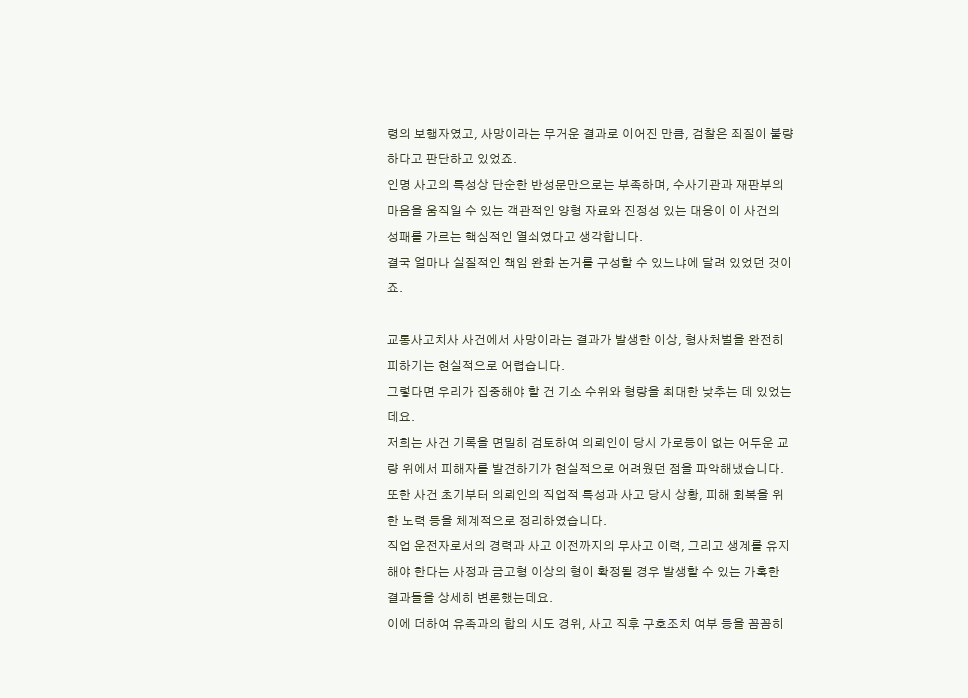령의 보행자였고, 사망이라는 무거운 결과로 이어진 만큼, 검찰은 죄질이 불량하다고 판단하고 있었죠.
인명 사고의 특성상 단순한 반성문만으로는 부족하며, 수사기관과 재판부의 마음을 움직일 수 있는 객관적인 양형 자료와 진정성 있는 대응이 이 사건의 성패를 가르는 핵심적인 열쇠였다고 생각합니다.
결국 얼마나 실질적인 책임 완화 논거를 구성할 수 있느냐에 달려 있었던 것이죠.

교통사고치사 사건에서 사망이라는 결과가 발생한 이상, 형사처벌을 완전히 피하기는 현실적으로 어렵습니다.
그렇다면 우리가 집중해야 할 건 기소 수위와 형량을 최대한 낮추는 데 있었는데요.
저희는 사건 기록을 면밀히 검토하여 의뢰인이 당시 가로등이 없는 어두운 교량 위에서 피해자를 발견하기가 현실적으로 어려웠던 점을 파악해냈습니다.
또한 사건 초기부터 의뢰인의 직업적 특성과 사고 당시 상황, 피해 회복을 위한 노력 등을 체계적으로 정리하였습니다.
직업 운전자로서의 경력과 사고 이전까지의 무사고 이력, 그리고 생계를 유지해야 한다는 사정과 금고형 이상의 형이 확정될 경우 발생할 수 있는 가혹한 결과들을 상세히 변론했는데요.
이에 더하여 유족과의 합의 시도 경위, 사고 직후 구호조치 여부 등을 꼼꼼히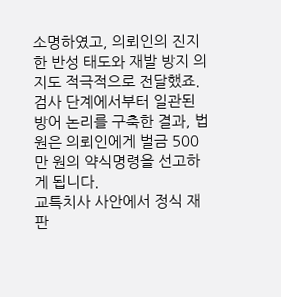소명하였고, 의뢰인의 진지한 반성 태도와 재발 방지 의지도 적극적으로 전달했죠.
검사 단계에서부터 일관된 방어 논리를 구축한 결과, 법원은 의뢰인에게 벌금 500만 원의 약식명령을 선고하게 됩니다.
교특치사 사안에서 정식 재판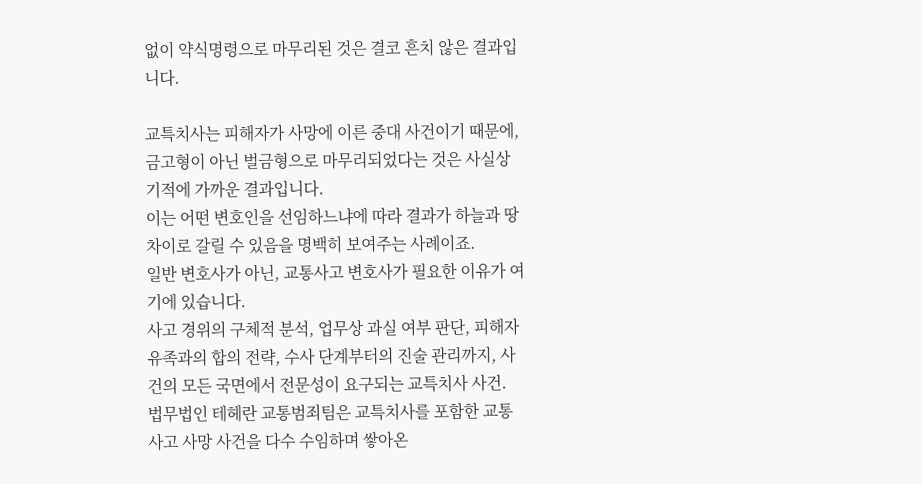없이 약식명령으로 마무리된 것은 결코 흔치 않은 결과입니다.

교특치사는 피해자가 사망에 이른 중대 사건이기 때문에, 금고형이 아닌 벌금형으로 마무리되었다는 것은 사실상 기적에 가까운 결과입니다.
이는 어떤 변호인을 선임하느냐에 따라 결과가 하늘과 땅 차이로 갈릴 수 있음을 명백히 보여주는 사례이죠.
일반 변호사가 아닌, 교통사고 변호사가 필요한 이유가 여기에 있습니다.
사고 경위의 구체적 분석, 업무상 과실 여부 판단, 피해자 유족과의 합의 전략, 수사 단계부터의 진술 관리까지, 사건의 모든 국면에서 전문성이 요구되는 교특치사 사건.
법무법인 테헤란 교통범죄팀은 교특치사를 포함한 교통사고 사망 사건을 다수 수임하며 쌓아온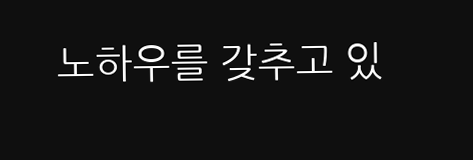노하우를 갖추고 있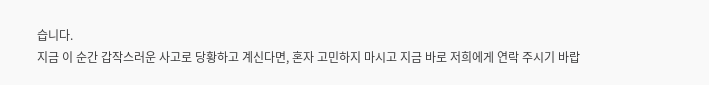습니다.
지금 이 순간 갑작스러운 사고로 당황하고 계신다면, 혼자 고민하지 마시고 지금 바로 저희에게 연락 주시기 바랍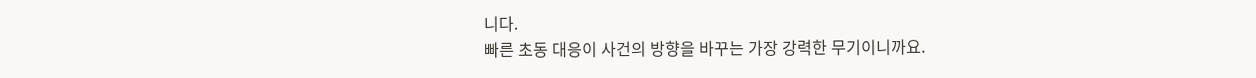니다.
빠른 초동 대응이 사건의 방향을 바꾸는 가장 강력한 무기이니까요.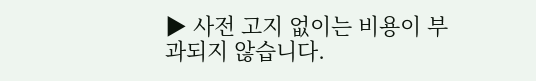▶ 사전 고지 없이는 비용이 부과되지 않습니다.